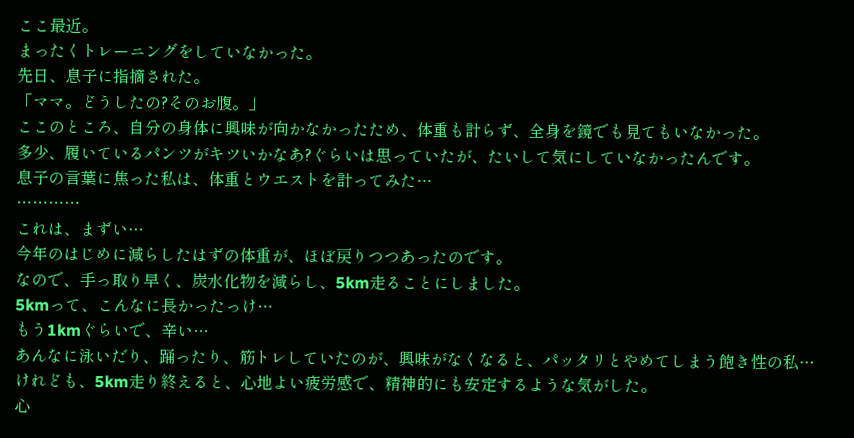ここ最近。
まったくトレーニングをしていなかった。
先日、息子に指摘された。
「ママ。どうしたの?そのお腹。」
ここのところ、自分の身体に興味が向かなかったため、体重も計らず、全身を鏡でも見てもいなかった。
多少、履いているパンツがキツいかなあ?ぐらいは思っていたが、たいして気にしていなかったんです。
息子の言葉に焦った私は、体重とウエストを計ってみた…
…………
これは、まずい…
今年のはじめに減らしたはずの体重が、ほぼ戻りつつあったのです。
なので、手っ取り早く、炭水化物を減らし、5km走ることにしました。
5kmって、こんなに長かったっけ…
もう1kmぐらいで、辛い…
あんなに泳いだり、踊ったり、筋トレしていたのが、興味がなくなると、パッタリとやめてしまう飽き性の私…
けれども、5km走り終えると、心地よい疲労感で、精神的にも安定するような気がした。
心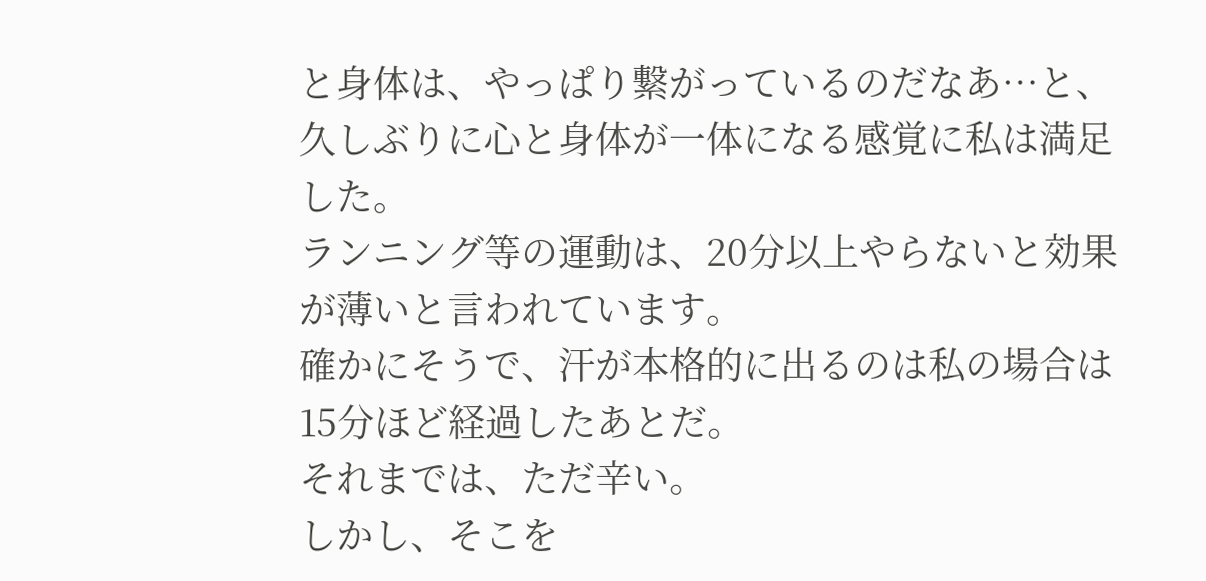と身体は、やっぱり繋がっているのだなあ…と、久しぶりに心と身体が一体になる感覚に私は満足した。
ランニング等の運動は、20分以上やらないと効果が薄いと言われています。
確かにそうで、汗が本格的に出るのは私の場合は15分ほど経過したあとだ。
それまでは、ただ辛い。
しかし、そこを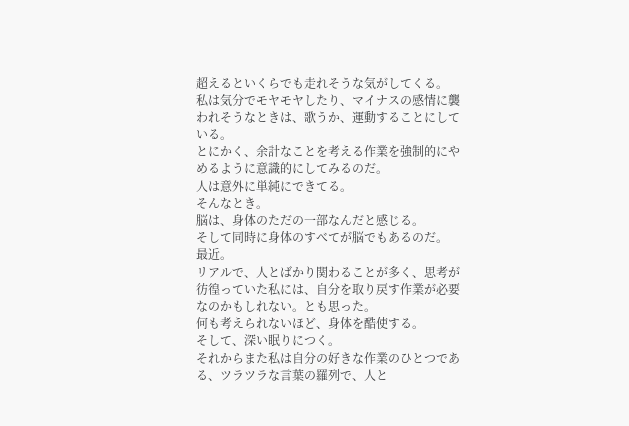超えるといくらでも走れそうな気がしてくる。
私は気分でモヤモヤしたり、マイナスの感情に襲われそうなときは、歌うか、運動することにしている。
とにかく、余計なことを考える作業を強制的にやめるように意識的にしてみるのだ。
人は意外に単純にできてる。
そんなとき。
脳は、身体のただの一部なんだと感じる。
そして同時に身体のすべてが脳でもあるのだ。
最近。
リアルで、人とばかり関わることが多く、思考が彷徨っていた私には、自分を取り戻す作業が必要なのかもしれない。とも思った。
何も考えられないほど、身体を酷使する。
そして、深い眠りにつく。
それからまた私は自分の好きな作業のひとつである、ツラツラな言葉の羅列で、人と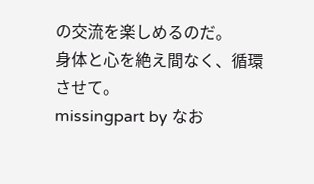の交流を楽しめるのだ。
身体と心を絶え間なく、循環させて。
missingpart by なお